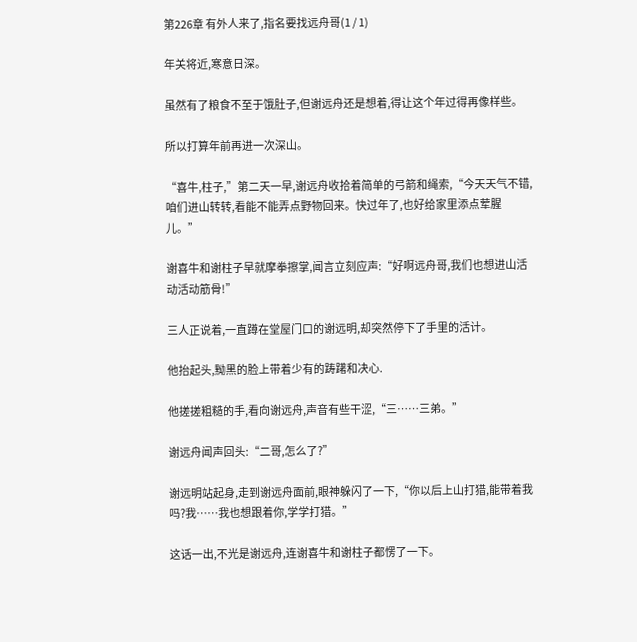第226章 有外人来了,指名要找远舟哥(1 / 1)

年关将近,寒意日深。

虽然有了粮食不至于饿肚子,但谢远舟还是想着,得让这个年过得再像样些。

所以打算年前再进一次深山。

“喜牛,柱子,”第二天一早,谢远舟收拾着简单的弓箭和绳索,“今天天气不错,咱们进山转转,看能不能弄点野物回来。快过年了,也好给家里添点荤腥儿。”

谢喜牛和谢柱子早就摩拳擦掌,闻言立刻应声:“好啊远舟哥,我们也想进山活动活动筋骨!”

三人正说着,一直蹲在堂屋门口的谢远明,却突然停下了手里的活计。

他抬起头,黝黑的脸上带着少有的踌躇和决心.

他搓搓粗糙的手,看向谢远舟,声音有些干涩,“三……三弟。”

谢远舟闻声回头:“二哥,怎么了?”

谢远明站起身,走到谢远舟面前,眼神躲闪了一下,“你以后上山打猎,能带着我吗?我……我也想跟着你,学学打猎。”

这话一出,不光是谢远舟,连谢喜牛和谢柱子都愣了一下。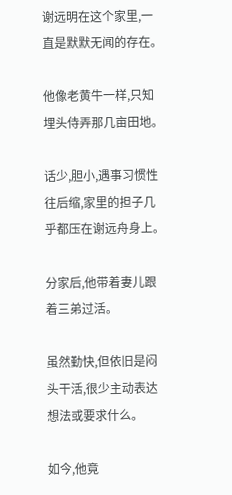谢远明在这个家里,一直是默默无闻的存在。

他像老黄牛一样,只知埋头侍弄那几亩田地。

话少,胆小,遇事习惯性往后缩,家里的担子几乎都压在谢远舟身上。

分家后,他带着妻儿跟着三弟过活。

虽然勤快,但依旧是闷头干活,很少主动表达想法或要求什么。

如今,他竟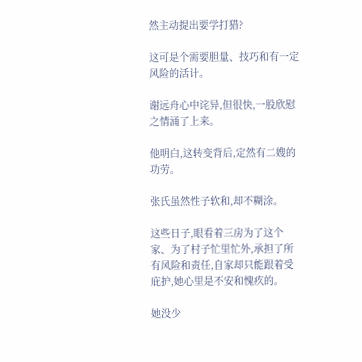然主动提出要学打猎?

这可是个需要胆量、技巧和有一定风险的活计。

谢远舟心中诧异,但很快,一股欣慰之情涌了上来。

他明白,这转变背后,定然有二嫂的功劳。

张氏虽然性子软和,却不糊涂。

这些日子,眼看着三房为了这个家、为了村子忙里忙外,承担了所有风险和责任,自家却只能跟着受庇护,她心里是不安和愧疚的。

她没少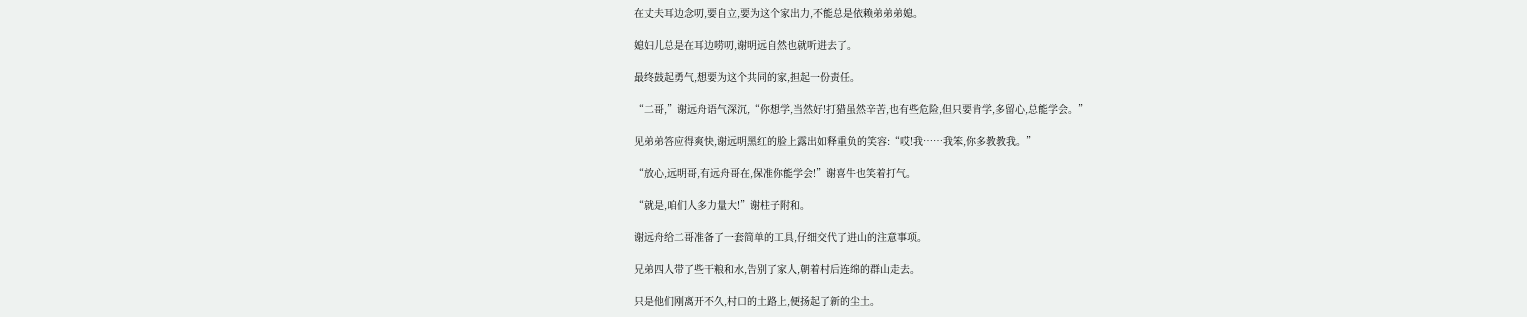在丈夫耳边念叨,要自立,要为这个家出力,不能总是依赖弟弟弟媳。

媳妇儿总是在耳边唠叨,谢明远自然也就听进去了。

最终鼓起勇气,想要为这个共同的家,担起一份责任。

“二哥,”谢远舟语气深沉,“你想学,当然好!打猎虽然辛苦,也有些危险,但只要肯学,多留心,总能学会。”

见弟弟答应得爽快,谢远明黑红的脸上露出如释重负的笑容:“哎!我……我笨,你多教教我。”

“放心,远明哥,有远舟哥在,保准你能学会!”谢喜牛也笑着打气。

“就是,咱们人多力量大!”谢柱子附和。

谢远舟给二哥准备了一套简单的工具,仔细交代了进山的注意事项。

兄弟四人带了些干粮和水,告别了家人,朝着村后连绵的群山走去。

只是他们刚离开不久,村口的土路上,便扬起了新的尘土。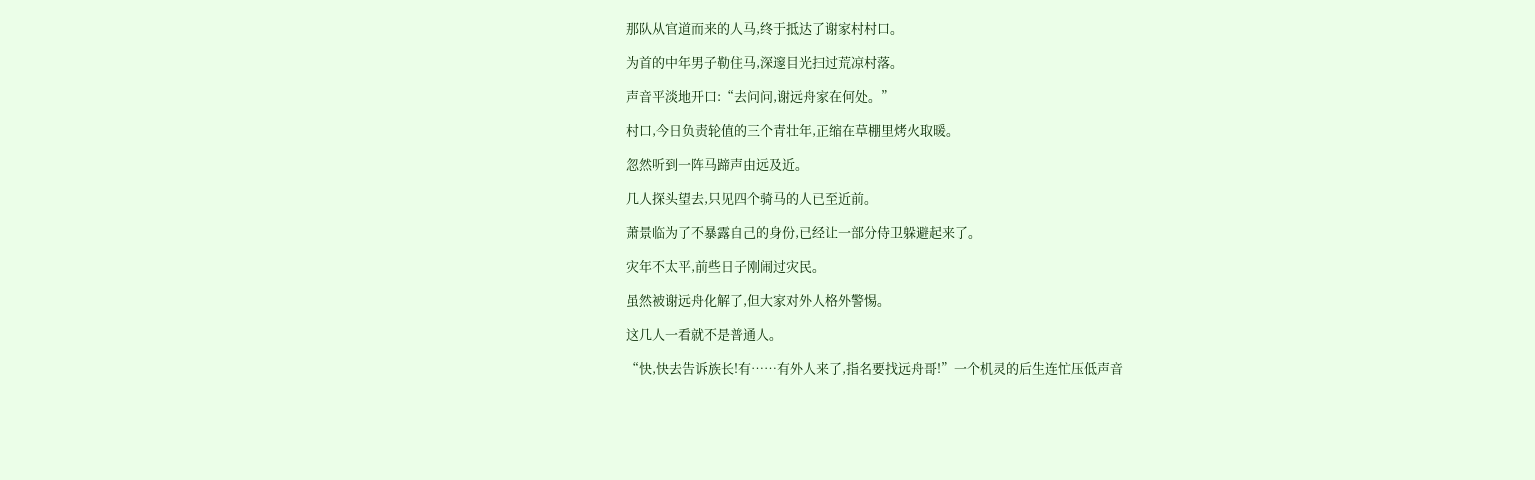那队从官道而来的人马,终于抵达了谢家村村口。

为首的中年男子勒住马,深邃目光扫过荒凉村落。

声音平淡地开口:“去问问,谢远舟家在何处。”

村口,今日负责轮值的三个青壮年,正缩在草棚里烤火取暖。

忽然听到一阵马蹄声由远及近。

几人探头望去,只见四个骑马的人已至近前。

萧景临为了不暴露自己的身份,已经让一部分侍卫躲避起来了。

灾年不太平,前些日子刚闹过灾民。

虽然被谢远舟化解了,但大家对外人格外警惕。

这几人一看就不是普通人。

“快,快去告诉族长!有……有外人来了,指名要找远舟哥!”一个机灵的后生连忙压低声音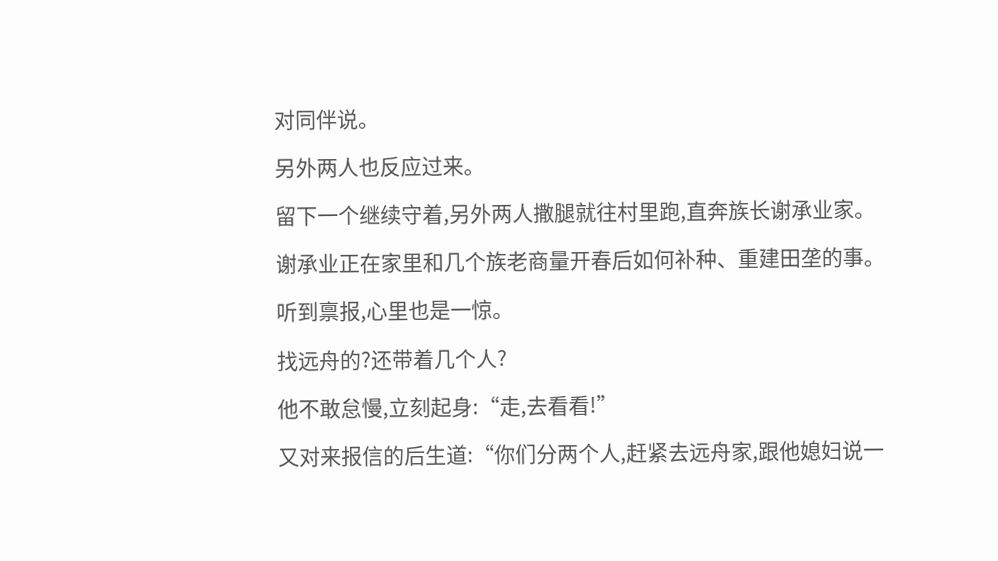对同伴说。

另外两人也反应过来。

留下一个继续守着,另外两人撒腿就往村里跑,直奔族长谢承业家。

谢承业正在家里和几个族老商量开春后如何补种、重建田垄的事。

听到禀报,心里也是一惊。

找远舟的?还带着几个人?

他不敢怠慢,立刻起身:“走,去看看!”

又对来报信的后生道:“你们分两个人,赶紧去远舟家,跟他媳妇说一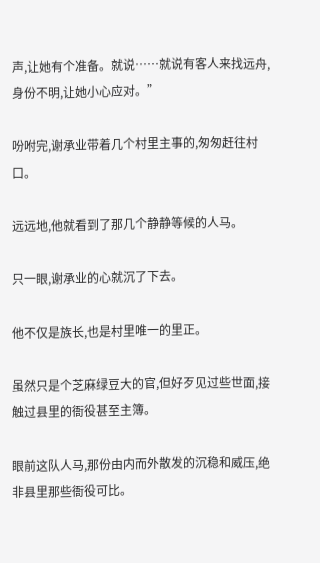声,让她有个准备。就说……就说有客人来找远舟,身份不明,让她小心应对。”

吩咐完,谢承业带着几个村里主事的,匆匆赶往村口。

远远地,他就看到了那几个静静等候的人马。

只一眼,谢承业的心就沉了下去。

他不仅是族长,也是村里唯一的里正。

虽然只是个芝麻绿豆大的官,但好歹见过些世面,接触过县里的衙役甚至主簿。

眼前这队人马,那份由内而外散发的沉稳和威压,绝非县里那些衙役可比。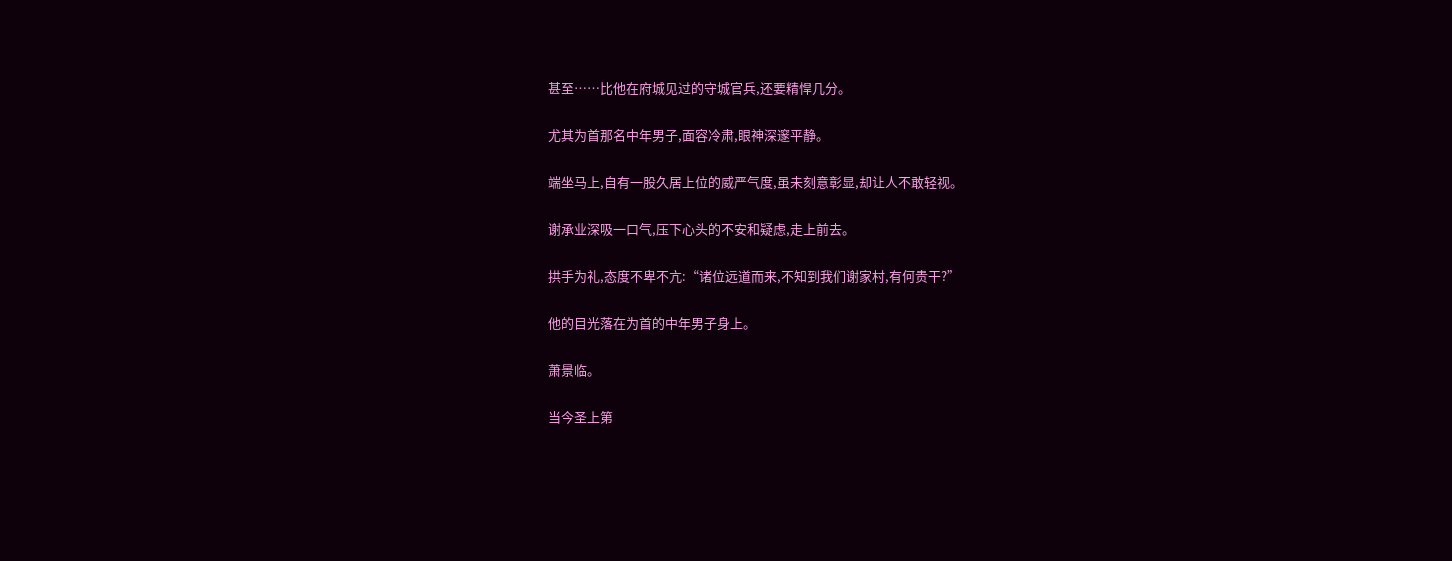甚至……比他在府城见过的守城官兵,还要精悍几分。

尤其为首那名中年男子,面容冷肃,眼神深邃平静。

端坐马上,自有一股久居上位的威严气度,虽未刻意彰显,却让人不敢轻视。

谢承业深吸一口气,压下心头的不安和疑虑,走上前去。

拱手为礼,态度不卑不亢:“诸位远道而来,不知到我们谢家村,有何贵干?”

他的目光落在为首的中年男子身上。

萧景临。

当今圣上第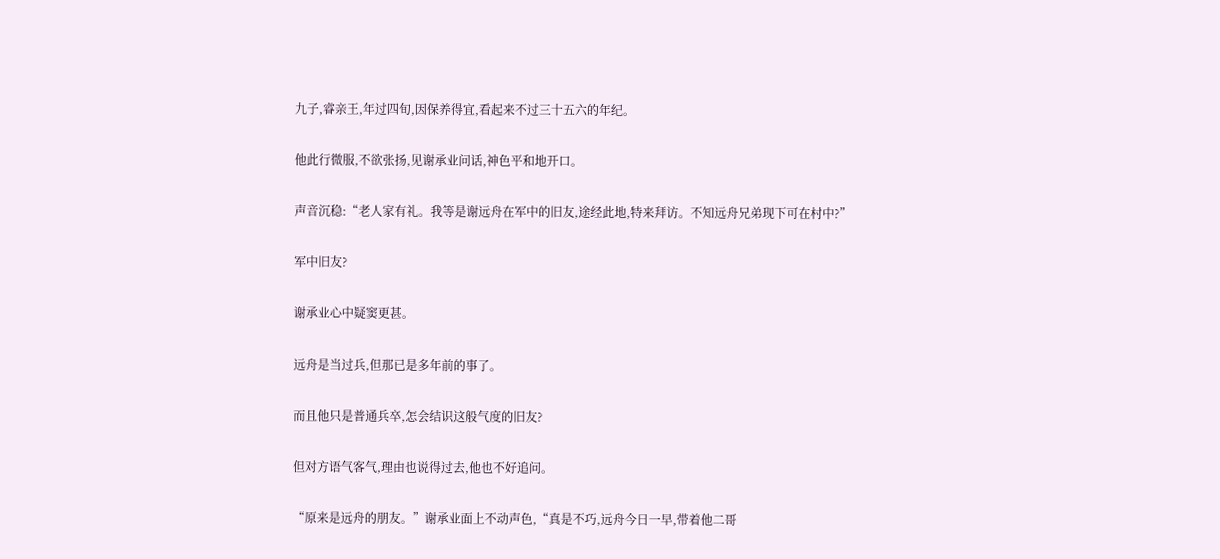九子,睿亲王,年过四旬,因保养得宜,看起来不过三十五六的年纪。

他此行微服,不欲张扬,见谢承业问话,神色平和地开口。

声音沉稳:“老人家有礼。我等是谢远舟在军中的旧友,途经此地,特来拜访。不知远舟兄弟现下可在村中?”

军中旧友?

谢承业心中疑窦更甚。

远舟是当过兵,但那已是多年前的事了。

而且他只是普通兵卒,怎会结识这般气度的旧友?

但对方语气客气,理由也说得过去,他也不好追问。

“原来是远舟的朋友。”谢承业面上不动声色,“真是不巧,远舟今日一早,带着他二哥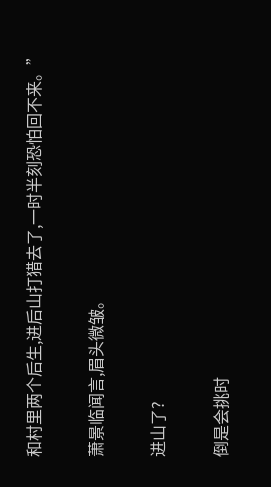和村里两个后生,进后山打猎去了,一时半刻恐怕回不来。”

萧景临闻言,眉头微皱。

进山了?

倒是会挑时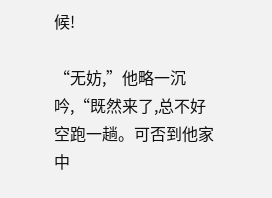候!

“无妨,”他略一沉吟,“既然来了,总不好空跑一趟。可否到他家中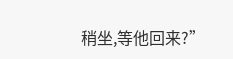稍坐,等他回来?”